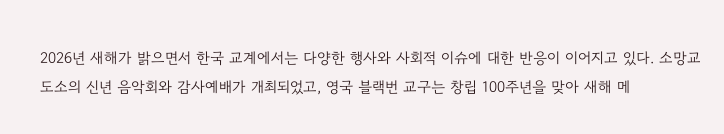2026년 새해가 밝으면서 한국 교계에서는 다양한 행사와 사회적 이슈에 대한 반응이 이어지고 있다. 소망교도소의 신년 음악회와 감사예배가 개최되었고, 영국 블랙번 교구는 창립 100주년을 맞아 새해 메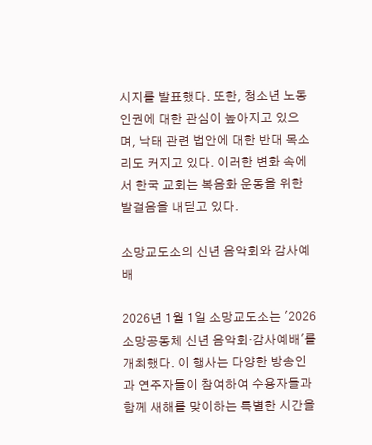시지를 발표했다. 또한, 청소년 노동인권에 대한 관심이 높아지고 있으며, 낙태 관련 법안에 대한 반대 목소리도 커지고 있다. 이러한 변화 속에서 한국 교회는 복음화 운동을 위한 발걸음을 내딛고 있다.

소망교도소의 신년 음악회와 감사예배

2026년 1월 1일 소망교도소는 '2026 소망공동체 신년 음악회·감사예배'를 개최했다. 이 행사는 다양한 방송인과 연주자들이 참여하여 수용자들과 함께 새해를 맞이하는 특별한 시간을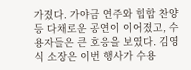가졌다. 가야금 연주와 힙합 찬양 등 다채로운 공연이 이어졌고, 수용자들은 큰 호응을 보였다. 김영식 소장은 이번 행사가 수용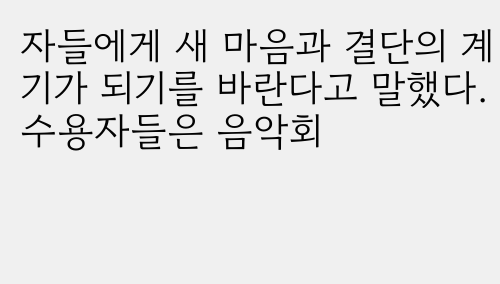자들에게 새 마음과 결단의 계기가 되기를 바란다고 말했다. 수용자들은 음악회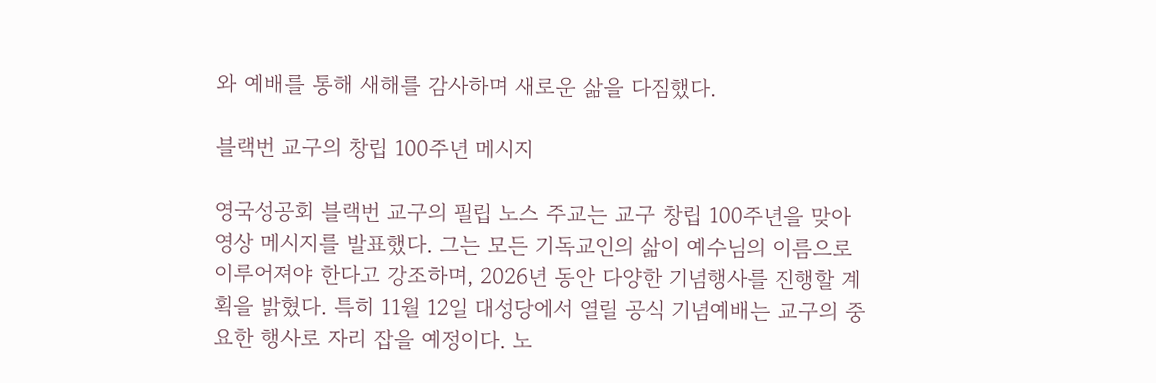와 예배를 통해 새해를 감사하며 새로운 삶을 다짐했다.

블랙번 교구의 창립 100주년 메시지

영국성공회 블랙번 교구의 필립 노스 주교는 교구 창립 100주년을 맞아 영상 메시지를 발표했다. 그는 모든 기독교인의 삶이 예수님의 이름으로 이루어져야 한다고 강조하며, 2026년 동안 다양한 기념행사를 진행할 계획을 밝혔다. 특히 11월 12일 대성당에서 열릴 공식 기념예배는 교구의 중요한 행사로 자리 잡을 예정이다. 노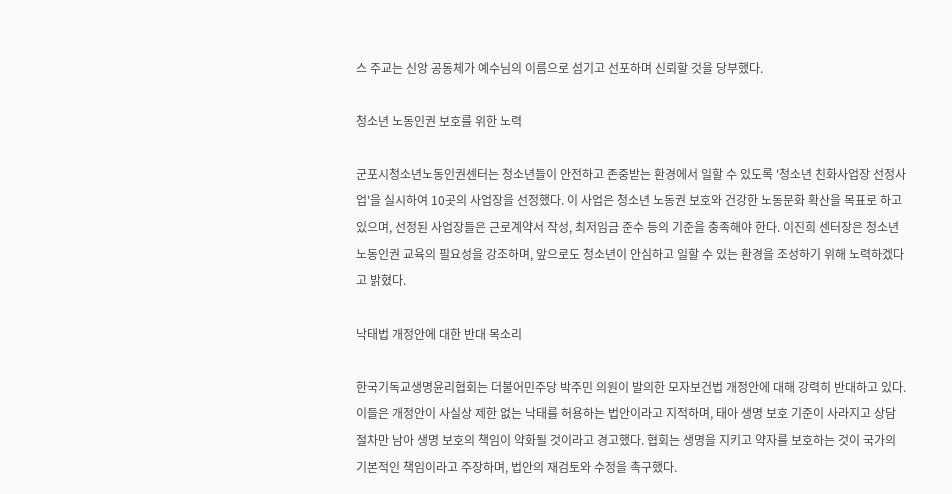스 주교는 신앙 공동체가 예수님의 이름으로 섬기고 선포하며 신뢰할 것을 당부했다.

청소년 노동인권 보호를 위한 노력

군포시청소년노동인권센터는 청소년들이 안전하고 존중받는 환경에서 일할 수 있도록 '청소년 친화사업장 선정사업'을 실시하여 10곳의 사업장을 선정했다. 이 사업은 청소년 노동권 보호와 건강한 노동문화 확산을 목표로 하고 있으며, 선정된 사업장들은 근로계약서 작성, 최저임금 준수 등의 기준을 충족해야 한다. 이진희 센터장은 청소년 노동인권 교육의 필요성을 강조하며, 앞으로도 청소년이 안심하고 일할 수 있는 환경을 조성하기 위해 노력하겠다고 밝혔다.

낙태법 개정안에 대한 반대 목소리

한국기독교생명윤리협회는 더불어민주당 박주민 의원이 발의한 모자보건법 개정안에 대해 강력히 반대하고 있다. 이들은 개정안이 사실상 제한 없는 낙태를 허용하는 법안이라고 지적하며, 태아 생명 보호 기준이 사라지고 상담 절차만 남아 생명 보호의 책임이 약화될 것이라고 경고했다. 협회는 생명을 지키고 약자를 보호하는 것이 국가의 기본적인 책임이라고 주장하며, 법안의 재검토와 수정을 촉구했다.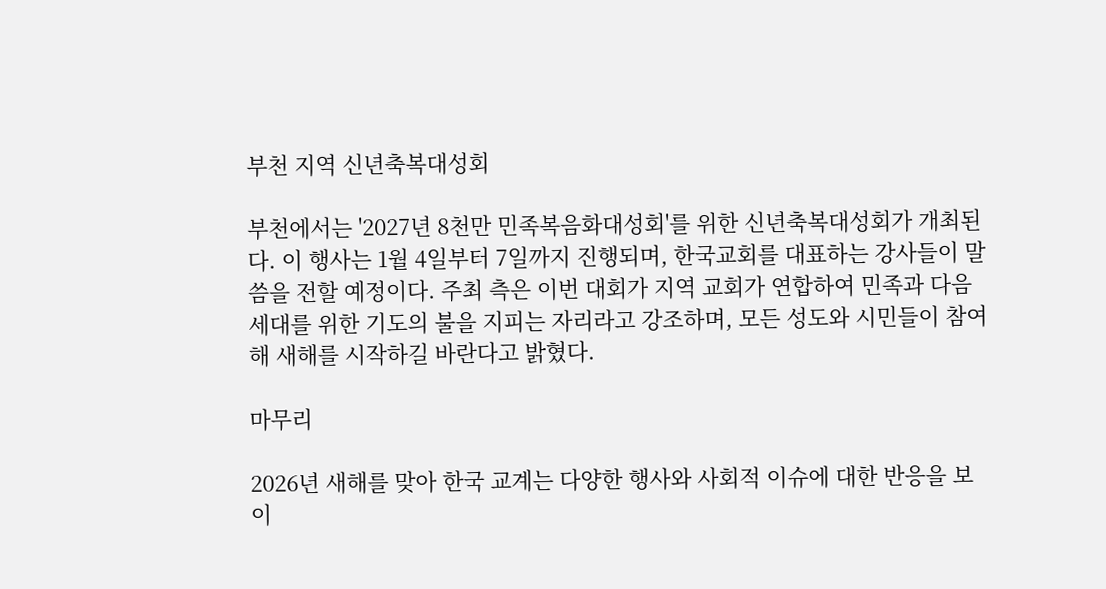부천 지역 신년축복대성회

부천에서는 '2027년 8천만 민족복음화대성회'를 위한 신년축복대성회가 개최된다. 이 행사는 1월 4일부터 7일까지 진행되며, 한국교회를 대표하는 강사들이 말씀을 전할 예정이다. 주최 측은 이번 대회가 지역 교회가 연합하여 민족과 다음 세대를 위한 기도의 불을 지피는 자리라고 강조하며, 모든 성도와 시민들이 참여해 새해를 시작하길 바란다고 밝혔다.

마무리

2026년 새해를 맞아 한국 교계는 다양한 행사와 사회적 이슈에 대한 반응을 보이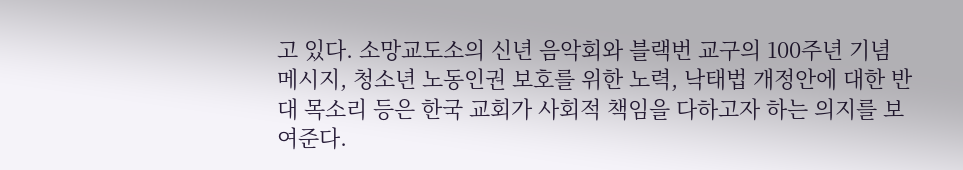고 있다. 소망교도소의 신년 음악회와 블랙번 교구의 100주년 기념 메시지, 청소년 노동인권 보호를 위한 노력, 낙태법 개정안에 대한 반대 목소리 등은 한국 교회가 사회적 책임을 다하고자 하는 의지를 보여준다.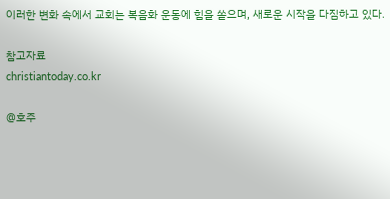이러한 변화 속에서 교회는 복음화 운동에 힘을 쏟으며, 새로운 시작을 다짐하고 있다.

참고자료
christiantoday.co.kr

@호주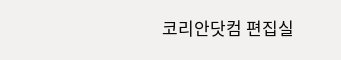코리안닷컴 편집실